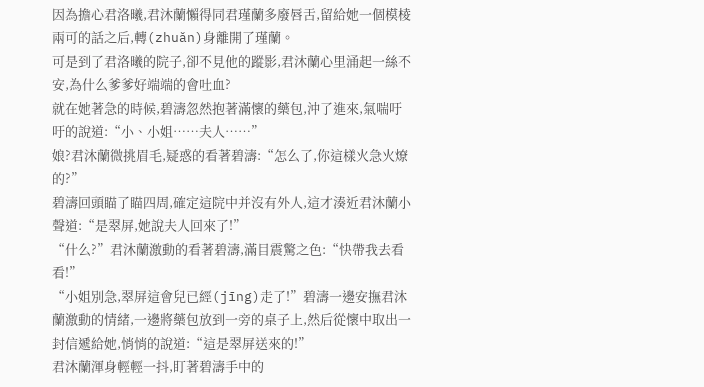因為擔心君洛曦,君沐蘭懶得同君瑾蘭多廢唇舌,留給她一個模棱兩可的話之后,轉(zhuǎn)身離開了瑾蘭。
可是到了君洛曦的院子,卻不見他的蹤影,君沐蘭心里涌起一絲不安,為什么爹爹好端端的會吐血?
就在她著急的時候,碧濤忽然抱著滿懷的藥包,沖了進來,氣喘吁吁的說道:“小、小姐……夫人……”
娘?君沐蘭微挑眉毛,疑惑的看著碧濤:“怎么了,你這樣火急火燎的?”
碧濤回頭瞄了瞄四周,確定這院中并沒有外人,這才湊近君沐蘭小聲道:“是翠屏,她說夫人回來了!”
“什么?”君沐蘭激動的看著碧濤,滿目震驚之色:“快帶我去看看!”
“小姐別急,翠屏這會兒已經(jīng)走了!”碧濤一邊安撫君沐蘭激動的情緒,一邊將藥包放到一旁的桌子上,然后從懷中取出一封信遞給她,悄悄的說道:“這是翠屏送來的!”
君沐蘭渾身輕輕一抖,盯著碧濤手中的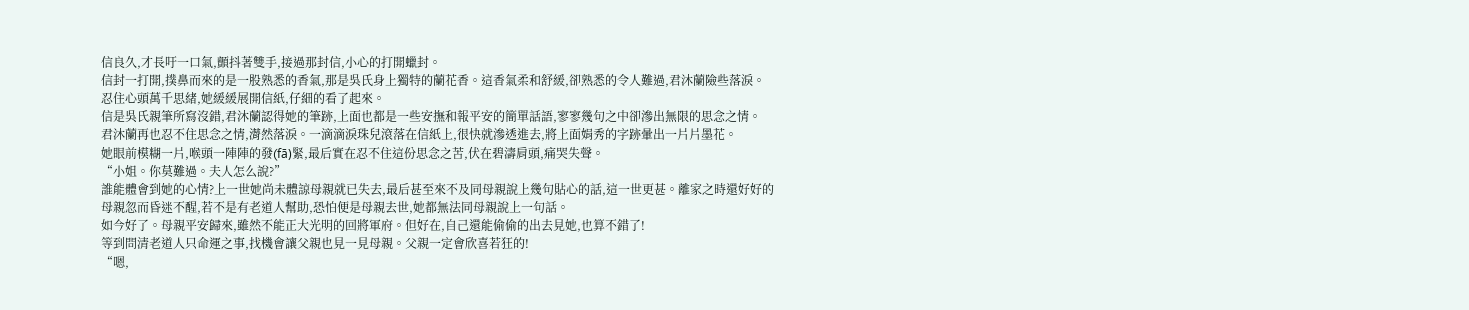信良久,才長吁一口氣,顫抖著雙手,接過那封信,小心的打開蠟封。
信封一打開,撲鼻而來的是一股熟悉的香氣,那是吳氏身上獨特的蘭花香。這香氣柔和舒緩,卻熟悉的令人難過,君沐蘭險些落淚。
忍住心頭萬千思緒,她緩緩展開信紙,仔細的看了起來。
信是吳氏親筆所寫沒錯,君沐蘭認得她的筆跡,上面也都是一些安撫和報平安的簡單話語,寥寥幾句之中卻滲出無限的思念之情。
君沐蘭再也忍不住思念之情,潸然落淚。一滴滴淚珠兒滾落在信紙上,很快就滲透進去,將上面娟秀的字跡暈出一片片墨花。
她眼前模糊一片,喉頭一陣陣的發(fā)緊,最后實在忍不住這份思念之苦,伏在碧濤肩頭,痛哭失聲。
“小姐。你莫難過。夫人怎么說?”
誰能體會到她的心情?上一世她尚未體諒母親就已失去,最后甚至來不及同母親說上幾句貼心的話,這一世更甚。離家之時還好好的母親忽而昏迷不醒,若不是有老道人幫助,恐怕便是母親去世,她都無法同母親說上一句話。
如今好了。母親平安歸來,雖然不能正大光明的回將軍府。但好在,自己還能偷偷的出去見她,也算不錯了!
等到問清老道人只命運之事,找機會讓父親也見一見母親。父親一定會欣喜若狂的!
“嗯,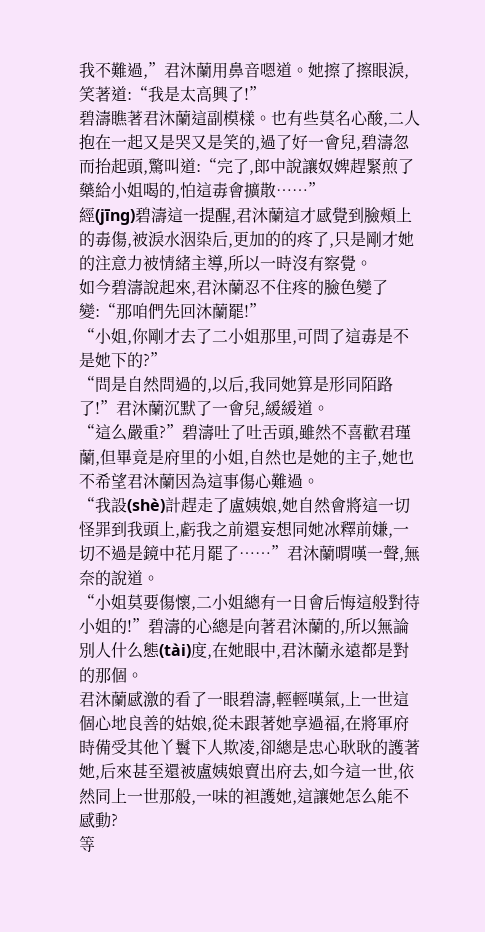我不難過,”君沐蘭用鼻音嗯道。她擦了擦眼淚,笑著道:“我是太高興了!”
碧濤瞧著君沐蘭這副模樣。也有些莫名心酸,二人抱在一起又是哭又是笑的,過了好一會兒,碧濤忽而抬起頭,驚叫道:“完了,郎中說讓奴婢趕緊煎了藥給小姐喝的,怕這毒會擴散……”
經(jīng)碧濤這一提醒,君沐蘭這才感覺到臉頰上的毒傷,被淚水洇染后,更加的的疼了,只是剛才她的注意力被情緒主導,所以一時沒有察覺。
如今碧濤說起來,君沐蘭忍不住疼的臉色變了變:“那咱們先回沐蘭罷!”
“小姐,你剛才去了二小姐那里,可問了這毒是不是她下的?”
“問是自然問過的,以后,我同她算是形同陌路了!”君沐蘭沉默了一會兒,緩緩道。
“這么嚴重?”碧濤吐了吐舌頭,雖然不喜歡君瑾蘭,但畢竟是府里的小姐,自然也是她的主子,她也不希望君沐蘭因為這事傷心難過。
“我設(shè)計趕走了盧姨娘,她自然會將這一切怪罪到我頭上,虧我之前還妄想同她冰釋前嫌,一切不過是鏡中花月罷了……”君沐蘭喟嘆一聲,無奈的說道。
“小姐莫要傷懷,二小姐總有一日會后悔這般對待小姐的!”碧濤的心總是向著君沐蘭的,所以無論別人什么態(tài)度,在她眼中,君沐蘭永遠都是對的那個。
君沐蘭感激的看了一眼碧濤,輕輕嘆氣,上一世這個心地良善的姑娘,從未跟著她享過福,在將軍府時備受其他丫鬟下人欺凌,卻總是忠心耿耿的護著她,后來甚至還被盧姨娘賣出府去,如今這一世,依然同上一世那般,一味的袒護她,這讓她怎么能不感動?
等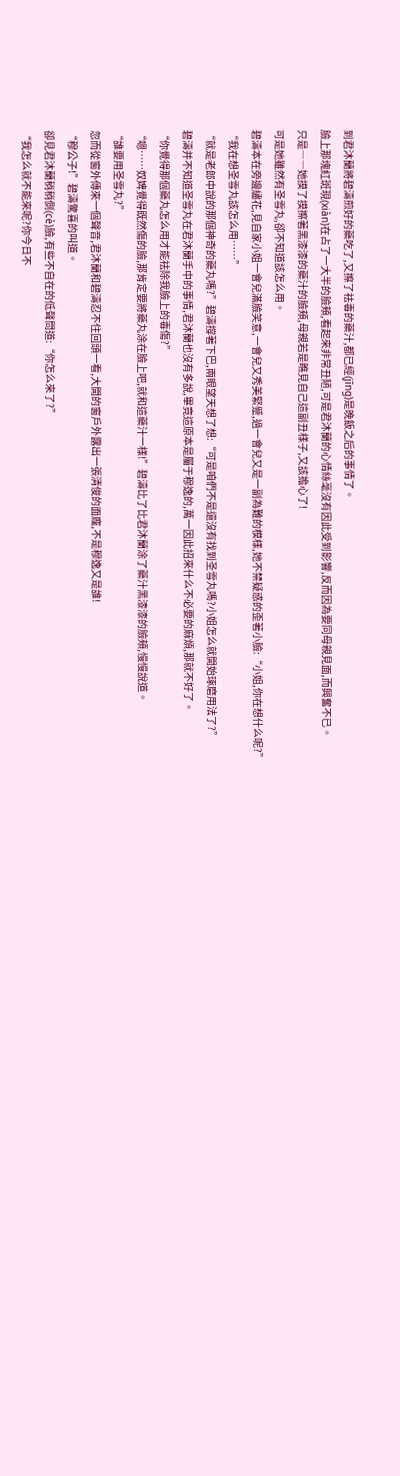到君沐蘭將碧濤煎好的藥吃了,又擦了祛毒的藥汁,都已經(jīng)是晚飯之后的事情了。
臉上那塊紅斑現(xiàn)在占了一大半的臉頰,看起來非常丑陋,可是君沐蘭的心情絲毫沒有因此受到影響,反而因為要同母親見面,而興奮不已。
只是――她摸了摸擦著黑漆漆的藥汁的臉頰,母親若是瞧見自己這副丑樣子,又該擔心了!
可是她雖然有圣雪丸,卻不知道該怎么用。
碧濤本在旁邊繡花,見自家小姐一會兒滿臉笑意,一會兒又秀美緊蹙,過一會兒又是一副為難的模樣,她不禁疑惑的歪著小臉:“小姐,你在想什么呢?”
“我在想圣雪丸該怎么用……”
“就是老郎中說的那個神奇的藥丸嗎?”碧濤撐著下巴,兩眼望天想了想:“可是咱們不是還沒有找到圣雪丸嗎?小姐怎么就開始琢磨用法了?”
碧濤并不知道圣雪丸在君沐蘭手中的事情,君沐蘭也沒有多說,畢竟這原本是屬于穆逸的,萬一因此招來什么不必要的麻煩,那就不好了。
“你覺得那個藥丸怎么用才能祛除我臉上的毒傷?”
“嗯……奴婢覺得既然傷的臉,那肯定要將藥丸涂在臉上吧,就和這藥汁一樣!”碧濤比了比君沐蘭涂了藥汁黑漆漆的臉頰,慢慢說道。
“誰要用圣雪丸?”
忽而從窗外傳來一個聲音,君沐蘭和碧濤忍不住回頭一看,大開的窗戶外露出一張清俊的面龐,不是穆逸又是誰!
“穆公子!”碧濤驚喜的叫道。
卻見君沐蘭稍稍側(cè)臉,有些不自在的低聲問道:“你怎么來了?”
“我怎么就不能來呢?你今日不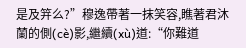是及笄么?”穆逸帶著一抹笑容,瞧著君沐蘭的側(cè)影,繼續(xù)道:“你難道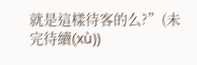就是這樣待客的么?”(未完待續(xù))